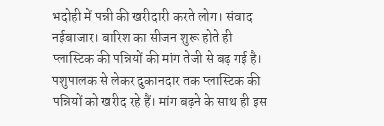भदोही में पन्नी की खरीदारी करते लोग। संवाद
नईबाजार। बारिश का सीजन शुरू होते ही प्लास्टिक की पन्नियों की मांग तेजी से बढ़ गई है। पशुपालक से लेकर दुकानदार तक प्लास्टिक की पन्नियों को खरीद रहे हैं। मांग बढ़ने के साथ ही इस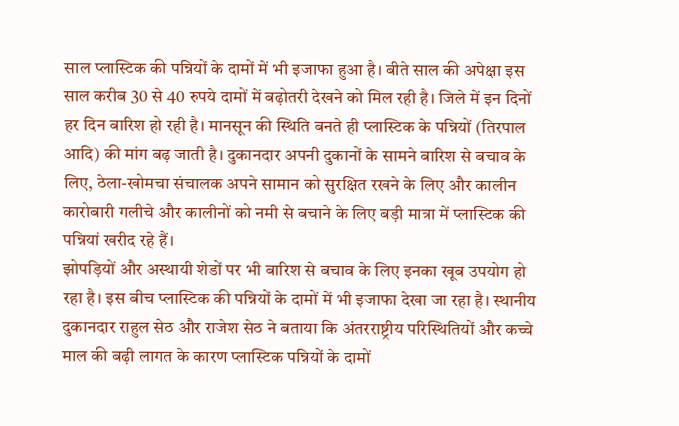साल प्लास्टिक की पन्नियों के दामों में भी इजाफा हुआ है। बीते साल की अपेक्षा इस साल करीब 30 से 40 रुपये दामों में बढ़ोतरी देखने को मिल रही है। जिले में इन दिनों हर दिन बारिश हो रही है। मानसून की स्थिति बनते ही प्लास्टिक के पन्नियों (तिरपाल आदि) की मांग बढ़ जाती है। दुकानदार अपनी दुकानों के सामने बारिश से बचाव के लिए, ठेला-खोमचा संचालक अपने सामान को सुरक्षित रखने के लिए और कालीन कारोबारी गलीचे और कालीनों को नमी से बचाने के लिए बड़ी मात्रा में प्लास्टिक की पन्नियां खरीद रहे हैं।
झोपड़ियों और अस्थायी शेडों पर भी बारिश से बचाव के लिए इनका खूब उपयोग हो रहा है। इस बीच प्लास्टिक की पन्नियों के दामों में भी इजाफा देखा जा रहा है। स्थानीय दुकानदार राहुल सेठ और राजेश सेठ ने बताया कि अंतरराष्ट्रीय परिस्थितियों और कच्चे माल की बढ़ी लागत के कारण प्लास्टिक पन्नियों के दामों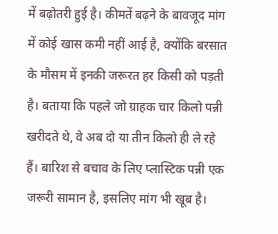में बढ़ोतरी हुई है। कीमतें बढ़ने के बावजूद मांग में कोई खास कमी नहीं आई है, क्योंकि बरसात के मौसम में इनकी जरूरत हर किसी को पड़ती है। बताया कि पहले जो ग्राहक चार किलो पन्नी खरीदते थे, वे अब दो या तीन किलो ही ले रहे हैं। बारिश से बचाव के लिए प्लास्टिक पन्नी एक जरूरी सामान है, इसलिए मांग भी खूब है।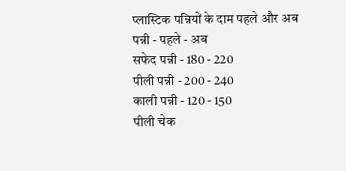प्लास्टिक पन्नियों के दाम पहले और अब
पन्नी - पहले - अब
सफेद पन्नी - 180 - 220
पीली पन्नी - 200 - 240
काली पन्नी - 120 - 150
पीली चेक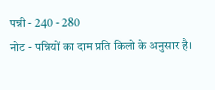पन्नी - 240 - 280
नोट - पन्नियों का दाम प्रति किलो के अनुसार है।